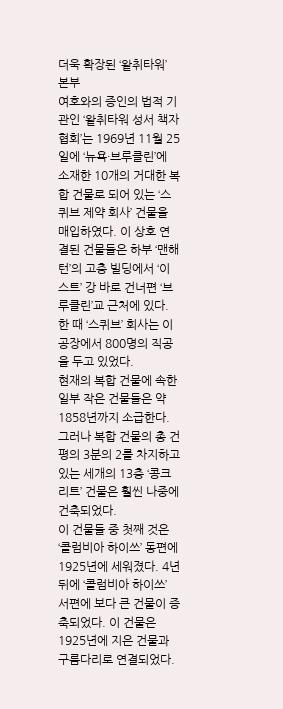더욱 확장된 ‘왙취타워’ 본부
여호와의 증인의 법적 기관인 ‘왙취타워 성서 책자 협회’는 1969년 11월 25일에 ‘뉴욕·브루클린’에 소재한 10개의 거대한 복합 건물로 되어 있는 ‘스퀴브 제약 회사’ 건물을 매입하였다. 이 상호 연결된 건물들은 하부 ‘맨해턴’의 고층 빌딩에서 ‘이스트’ 강 바로 건너편 ‘브루클린’교 근처에 있다. 한 때 ‘스퀴브’ 회사는 이 공장에서 800명의 직공을 두고 있었다.
현재의 복합 건물에 속한 일부 작은 건물들은 약 1858년까지 소급한다. 그러나 복합 건물의 총 건평의 3분의 2를 차지하고 있는 세개의 13층 ‘콩크리트’ 건물은 훨씬 나중에 건축되었다.
이 건물들 중 첫째 것은 ‘콜럼비아 하이쓰’ 동편에 1925년에 세워졌다. 4년 뒤에 ‘콜럼비아 하이쓰’ 서편에 보다 큰 건물이 증축되었다. 이 건물은 1925년에 지은 건물과 구름다리로 연결되었다.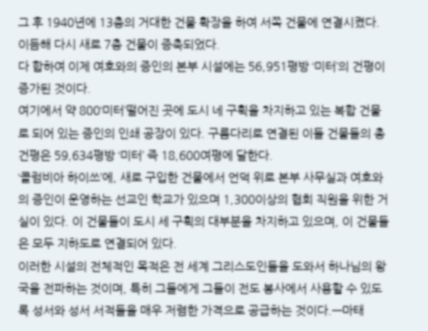그 후 1940년에 13층의 거대한 건물 확장을 하여 서쪽 건물에 연결시켰다. 이듬해 다시 새로 7층 건물이 증축되었다.
다 합하여 이제 여호와의 증인의 본부 시설에는 56,951평방 ‘미터’의 건평이 증가된 것이다.
여기에서 약 800‘미터’떨어진 곳에 도시 네 구획을 차지하고 있는 복합 건물로 되어 있는 증인의 인쇄 공장이 있다. 구름다리로 연결된 이들 건물들의 총건평은 59,634평방 ‘미터’ 즉 18,600여평에 달한다.
‘콜럼비아 하이쓰’에, 새로 구입한 건물에서 언덕 위로 본부 사무실과 여호와의 증인이 운영하는 선교인 학교가 있으며 1,300이상의 협회 직원을 위한 거실이 있다. 이 건물들이 도시 세 구획의 대부분을 차지하고 있으며, 이 건물들은 모두 지하도로 연결되어 있다.
이러한 시설의 전체적인 목적은 전 세계 그리스도인들을 도와서 하나님의 왕국을 전파하는 것이며, 특히 그들에게 그들이 전도 봉사에서 사용할 수 있도록 성서와 성서 서적들을 매우 저렴한 가격으로 공급하는 것이다.—마태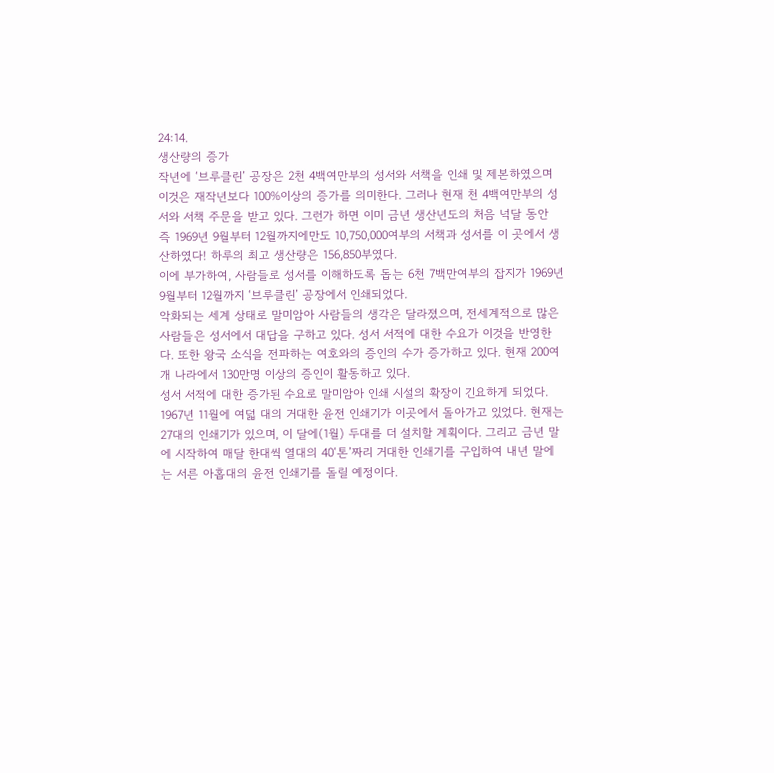24:14.
생산량의 증가
작년에 ‘브루클린’ 공장은 2천 4백여만부의 성서와 서책을 인쇄 및 제본하였으며 이것은 재작년보다 100%이상의 증가를 의미한다. 그러나 현재 천 4백여만부의 성서와 서책 주문을 받고 있다. 그런가 하면 이미 금년 생산년도의 처음 넉달 동안 즉 1969년 9월부터 12월까지에만도 10,750,000여부의 서책과 성서를 이 곳에서 생산하였다! 하루의 최고 생산량은 156,850부였다.
이에 부가하여, 사람들로 성서를 이해하도록 돕는 6천 7백만여부의 잡지가 1969년 9월부터 12월까지 ‘브루클린’ 공장에서 인쇄되었다.
악화되는 세계 상태로 말미암아 사람들의 생각은 달라졌으며, 전세계적으로 많은 사람들은 성서에서 대답을 구하고 있다. 성서 서적에 대한 수요가 이것을 반영한다. 또한 왕국 소식을 전파하는 여호와의 증인의 수가 증가하고 있다. 현재 200여개 나라에서 130만명 이상의 증인이 활동하고 있다.
성서 서적에 대한 증가된 수요로 말미암아 인쇄 시설의 확장이 긴요하게 되었다. 1967년 11월에 여덟 대의 거대한 윤전 인쇄기가 이곳에서 돌아가고 있었다. 현재는 27대의 인쇄기가 있으며, 이 달에(1월) 두대를 더 설치할 계획이다. 그리고 금년 말에 시작하여 매달 한대씩 열대의 40‘톤’짜리 거대한 인쇄기를 구입하여 내년 말에는 서른 아홉대의 윤전 인쇄기를 돌릴 예정이다.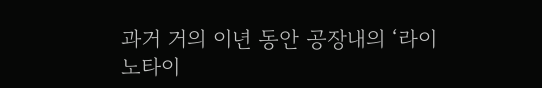과거 거의 이년 동안 공장내의 ‘라이노타이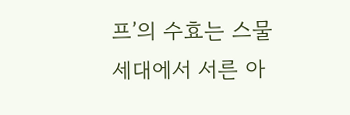프’의 수효는 스물 세대에서 서른 아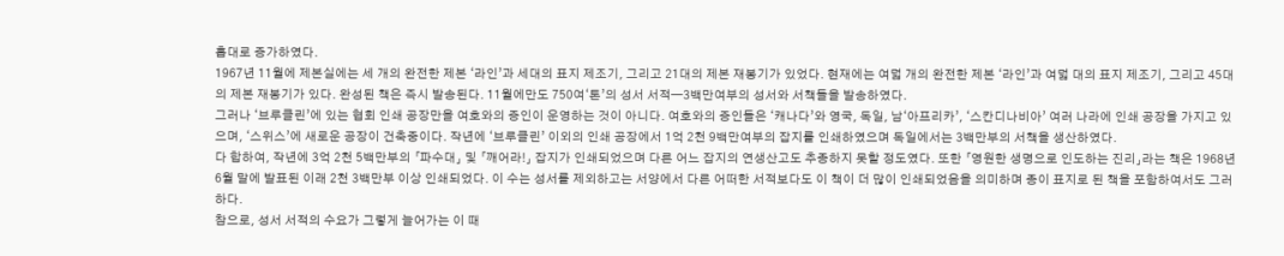홉대로 증가하였다.
1967년 11월에 제본실에는 세 개의 완전한 제본 ‘라인’과 세대의 표지 제조기, 그리고 21대의 제본 재봉기가 있었다. 현재에는 여덟 개의 완전한 제본 ‘라인’과 여덟 대의 표지 제조기, 그리고 45대의 제본 재봉기가 있다. 완성된 책은 즉시 발송된다. 11월에만도 750여‘톤’의 성서 서적—3백만여부의 성서와 서책들을 발송하였다.
그러나 ‘브루클린’에 있는 협회 인쇄 공장만을 여호와의 증인이 운영하는 것이 아니다. 여호와의 증인들은 ‘캐나다’와 영국, 독일, 남‘아프리카’, ‘스칸디나비아’ 여러 나라에 인쇄 공장을 가지고 있으며, ‘스위스’에 새로운 공장이 건축중이다. 작년에 ‘브루클린’ 이외의 인쇄 공장에서 1억 2천 9백만여부의 잡지를 인쇄하였으며 독일에서는 3백만부의 서책을 생산하였다.
다 합하여, 작년에 3억 2천 5백만부의 「파수대」 및 「깨어라!」 잡지가 인쇄되었으며 다른 어느 잡지의 연생산고도 추종하지 못할 정도였다. 또한 「영원한 생명으로 인도하는 진리」라는 책은 1968년 6월 말에 발표된 이래 2천 3백만부 이상 인쇄되었다. 이 수는 성서를 제외하고는 서양에서 다른 어떠한 서적보다도 이 책이 더 많이 인쇄되었음을 의미하며 종이 표지로 된 책을 포함하여서도 그러하다.
참으로, 성서 서적의 수요가 그렇게 늘어가는 이 때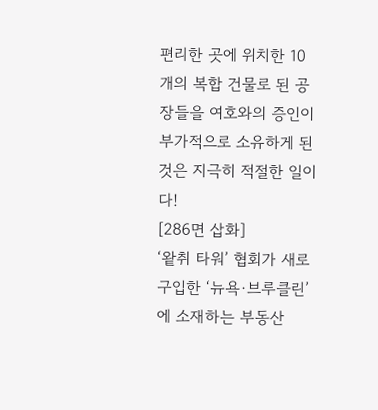편리한 곳에 위치한 10개의 복합 건물로 된 공장들을 여호와의 증인이 부가적으로 소유하게 된 것은 지극히 적절한 일이다!
[286면 삽화]
‘왙취 타워’ 협회가 새로 구입한 ‘뉴욕·브루클린’에 소재하는 부동산